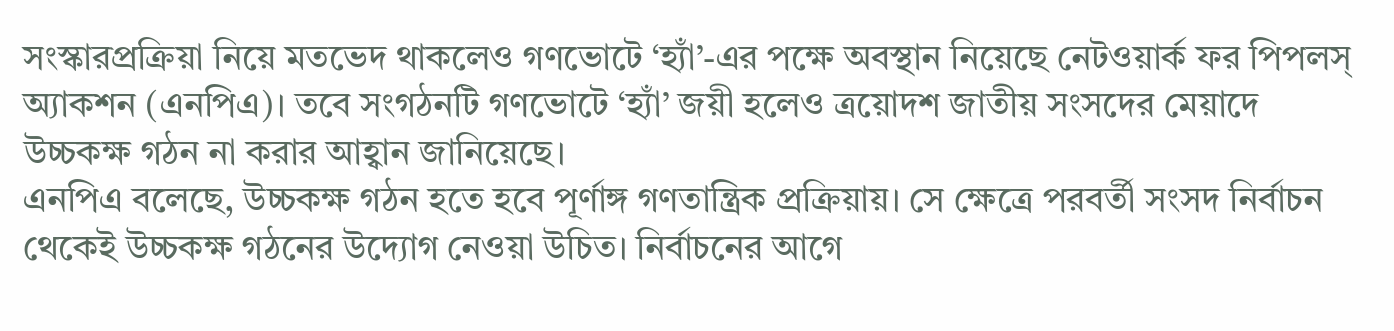সংস্কারপ্রক্রিয়া নিয়ে মতভেদ থাকলেও গণভোটে ‘হ্যাঁ’-এর পক্ষে অবস্থান নিয়েছে নেটওয়ার্ক ফর পিপলস্ অ্যাকশন (এনপিএ)। তবে সংগঠনটি গণভোটে ‘হ্যাঁ’ জয়ী হলেও ত্রয়োদশ জাতীয় সংসদের মেয়াদে উচ্চকক্ষ গঠন না করার আহ্বান জানিয়েছে।
এনপিএ বলেছে, উচ্চকক্ষ গঠন হতে হবে পূর্ণাঙ্গ গণতান্ত্রিক প্রক্রিয়ায়। সে ক্ষেত্রে পরবর্তী সংসদ নির্বাচন থেকেই উচ্চকক্ষ গঠনের উদ্যোগ নেওয়া উচিত। নির্বাচনের আগে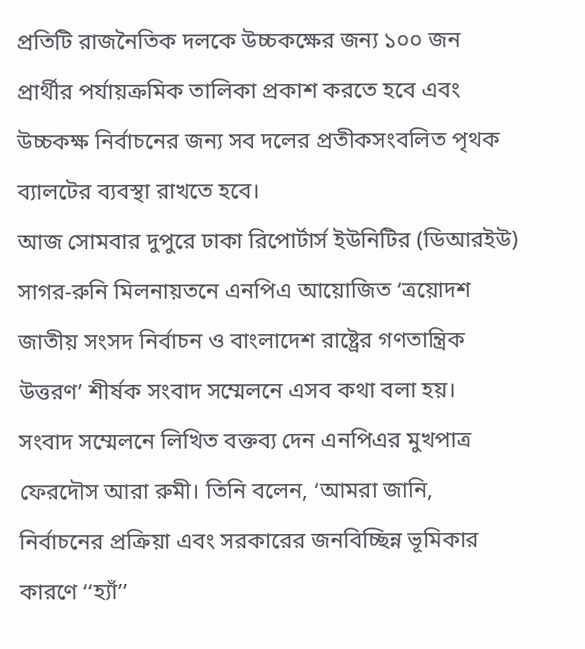প্রতিটি রাজনৈতিক দলকে উচ্চকক্ষের জন্য ১০০ জন প্রার্থীর পর্যায়ক্রমিক তালিকা প্রকাশ করতে হবে এবং উচ্চকক্ষ নির্বাচনের জন্য সব দলের প্রতীকসংবলিত পৃথক ব্যালটের ব্যবস্থা রাখতে হবে।
আজ সোমবার দুপুরে ঢাকা রিপোর্টার্স ইউনিটির (ডিআরইউ) সাগর-রুনি মিলনায়তনে এনপিএ আয়োজিত ‘ত্রয়োদশ জাতীয় সংসদ নির্বাচন ও বাংলাদেশ রাষ্ট্রের গণতান্ত্রিক উত্তরণ’ শীর্ষক সংবাদ সম্মেলনে এসব কথা বলা হয়।
সংবাদ সম্মেলনে লিখিত বক্তব্য দেন এনপিএর মুখপাত্র ফেরদৌস আরা রুমী। তিনি বলেন, ‘আমরা জানি, নির্বাচনের প্রক্রিয়া এবং সরকারের জনবিচ্ছিন্ন ভূমিকার কারণে ‘‘হ্যাঁ’’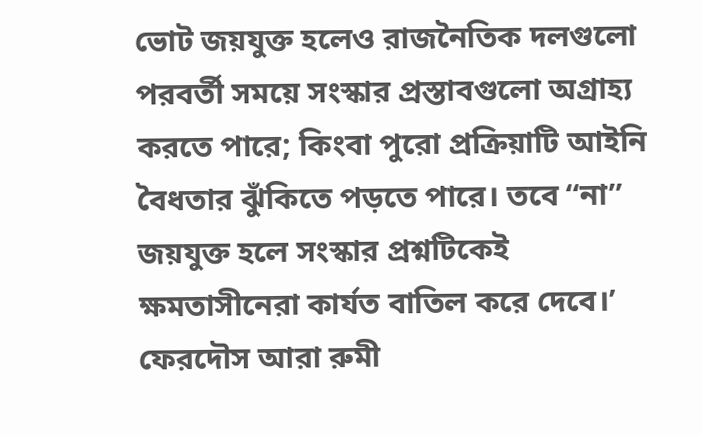ভোট জয়যুক্ত হলেও রাজনৈতিক দলগুলো পরবর্তী সময়ে সংস্কার প্রস্তাবগুলো অগ্রাহ্য করতে পারে; কিংবা পুরো প্রক্রিয়াটি আইনি বৈধতার ঝুঁকিতে পড়তে পারে। তবে ‘‘না’’ জয়যুক্ত হলে সংস্কার প্রশ্নটিকেই ক্ষমতাসীনেরা কার্যত বাতিল করে দেবে।’
ফেরদৌস আরা রুমী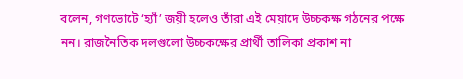বলেন, গণভোটে ‘হ্যাঁ’ জয়ী হলেও তাঁরা এই মেয়াদে উচ্চকক্ষ গঠনের পক্ষে নন। রাজনৈতিক দলগুলো উচ্চকক্ষের প্রার্থী তালিকা প্রকাশ না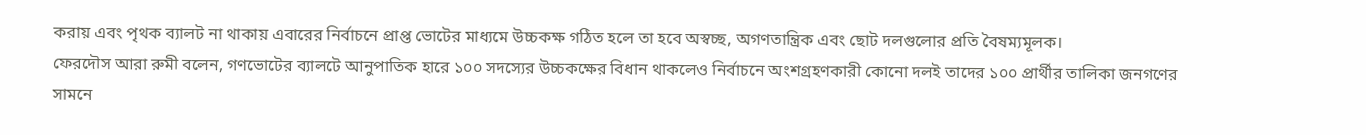করায় এবং পৃথক ব্যালট না থাকায় এবারের নির্বাচনে প্রাপ্ত ভোটের মাধ্যমে উচ্চকক্ষ গঠিত হলে তা হবে অস্বচ্ছ, অগণতান্ত্রিক এবং ছোট দলগুলোর প্রতি বৈষম্যমূলক।
ফেরদৌস আরা রুমী বলেন, গণভোটের ব্যালটে আনুপাতিক হারে ১০০ সদস্যের উচ্চকক্ষের বিধান থাকলেও নির্বাচনে অংশগ্রহণকারী কোনো দলই তাদের ১০০ প্রার্থীর তালিকা জনগণের সামনে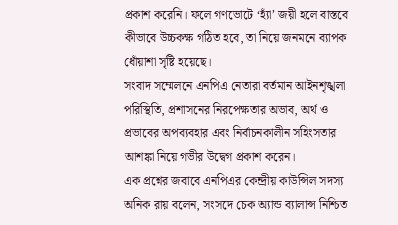প্রকাশ করেনি। ফলে গণভোটে ‘হ্যাঁ’ জয়ী হলে বাস্তবে কীভাবে উচ্চকক্ষ গঠিত হবে, তা নিয়ে জনমনে ব্যাপক ধোঁয়াশা সৃষ্টি হয়েছে।
সংবাদ সম্মেলনে এনপিএ নেতারা বর্তমান আইনশৃঙ্খলা পরিস্থিতি, প্রশাসনের নিরপেক্ষতার অভাব, অর্থ ও প্রভাবের অপব্যবহার এবং নির্বাচনকালীন সহিংসতার আশঙ্কা নিয়ে গভীর উদ্বেগ প্রকাশ করেন।
এক প্রশ্নের জবাবে এনপিএর কেন্দ্রীয় কাউন্সিল সদস্য অনিক রায় বলেন, সংসদে চেক অ্যান্ড ব্যালান্স নিশ্চিত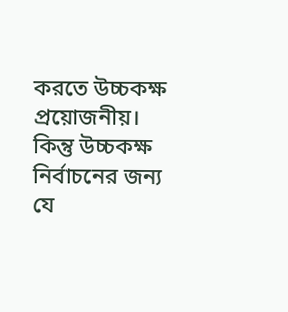করতে উচ্চকক্ষ প্রয়োজনীয়। কিন্তু উচ্চকক্ষ নির্বাচনের জন্য যে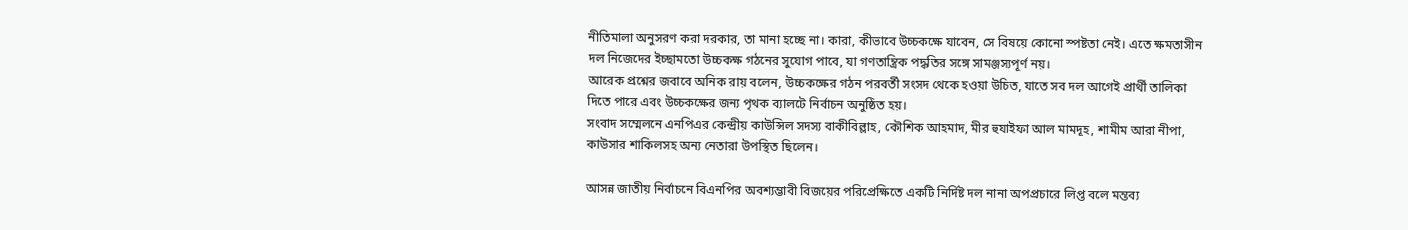নীতিমালা অনুসরণ করা দরকার, তা মানা হচ্ছে না। কারা, কীভাবে উচ্চকক্ষে যাবেন, সে বিষয়ে কোনো স্পষ্টতা নেই। এতে ক্ষমতাসীন দল নিজেদের ইচ্ছামতো উচ্চকক্ষ গঠনের সুযোগ পাবে, যা গণতান্ত্রিক পদ্ধতির সঙ্গে সামঞ্জস্যপূর্ণ নয়।
আরেক প্রশ্নের জবাবে অনিক রায় বলেন, উচ্চকক্ষের গঠন পরবর্তী সংসদ থেকে হওয়া উচিত, যাতে সব দল আগেই প্রার্থী তালিকা দিতে পারে এবং উচ্চকক্ষের জন্য পৃথক ব্যালটে নির্বাচন অনুষ্ঠিত হয়।
সংবাদ সম্মেলনে এনপিএর কেন্দ্রীয় কাউন্সিল সদস্য বাকীবিল্লাহ, কৌশিক আহমাদ, মীর হুযাইফা আল মামদূহ, শামীম আরা নীপা, কাউসার শাকিলসহ অন্য নেতারা উপস্থিত ছিলেন।

আসন্ন জাতীয় নির্বাচনে বিএনপির অবশ্যম্ভাবী বিজয়ের পরিপ্রেক্ষিতে একটি নির্দিষ্ট দল নানা অপপ্রচারে লিপ্ত বলে মন্তব্য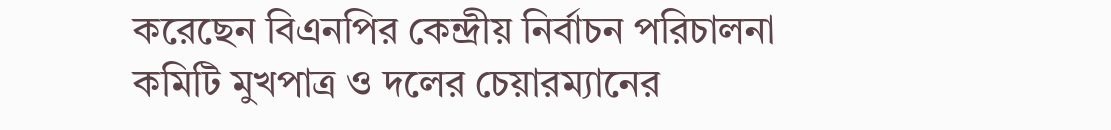করেছেন বিএনপির কেন্দ্রীয় নির্বাচন পরিচালনা কমিটি মুখপাত্র ও দলের চেয়ারম্যানের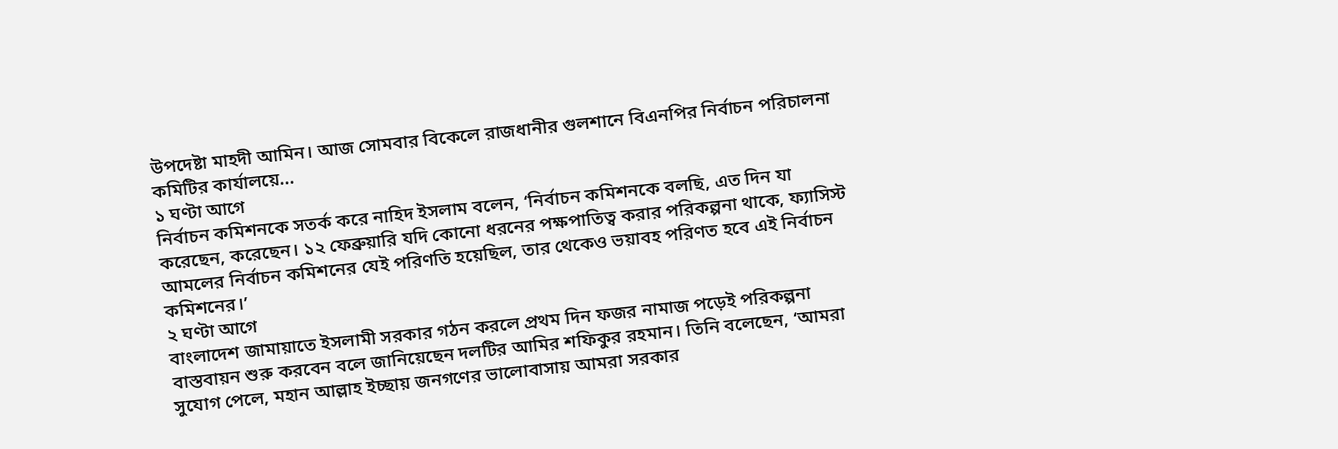উপদেষ্টা মাহদী আমিন। আজ সোমবার বিকেলে রাজধানীর গুলশানে বিএনপির নির্বাচন পরিচালনা কমিটির কার্যালয়ে...
১ ঘণ্টা আগে
নির্বাচন কমিশনকে সতর্ক করে নাহিদ ইসলাম বলেন, ‘নির্বাচন কমিশনকে বলছি, এত দিন যা করেছেন, করেছেন। ১২ ফেব্রুয়ারি যদি কোনো ধরনের পক্ষপাতিত্ব করার পরিকল্পনা থাকে, ফ্যাসিস্ট আমলের নির্বাচন কমিশনের যেই পরিণতি হয়েছিল, তার থেকেও ভয়াবহ পরিণত হবে এই নির্বাচন কমিশনের।’
২ ঘণ্টা আগে
বাংলাদেশ জামায়াতে ইসলামী সরকার গঠন করলে প্রথম দিন ফজর নামাজ পড়েই পরিকল্পনা বাস্তবায়ন শুরু করবেন বলে জানিয়েছেন দলটির আমির শফিকুর রহমান। তিনি বলেছেন, ‘আমরা সুযোগ পেলে, মহান আল্লাহ ইচ্ছায় জনগণের ভালোবাসায় আমরা সরকার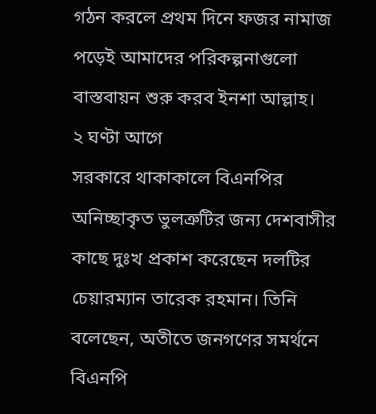গঠন করলে প্রথম দিনে ফজর নামাজ পড়েই আমাদের পরিকল্পনাগুলো বাস্তবায়ন শুরু করব ইনশা আল্লাহ।
২ ঘণ্টা আগে
সরকারে থাকাকালে বিএনপির অনিচ্ছাকৃত ভুলত্রুটির জন্য দেশবাসীর কাছে দুঃখ প্রকাশ করেছেন দলটির চেয়ারম্যান তারেক রহমান। তিনি বলেছেন, অতীতে জনগণের সমর্থনে বিএনপি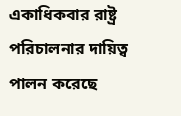একাধিকবার রাষ্ট্র পরিচালনার দায়িত্ব পালন করেছে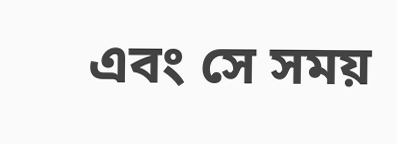এবং সে সময়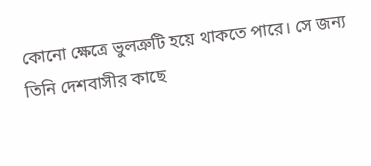কোনো ক্ষেত্রে ভুলত্রুটি হয়ে থাকতে পারে। সে জন্য তিনি দেশবাসীর কাছে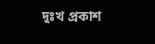দুঃখ প্রকাশ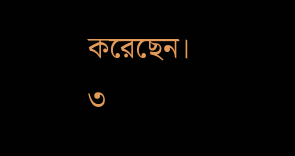করেছেন।
৩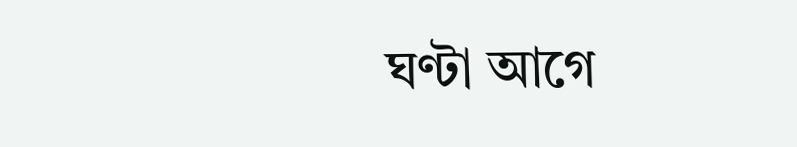ঘণ্টা আগে